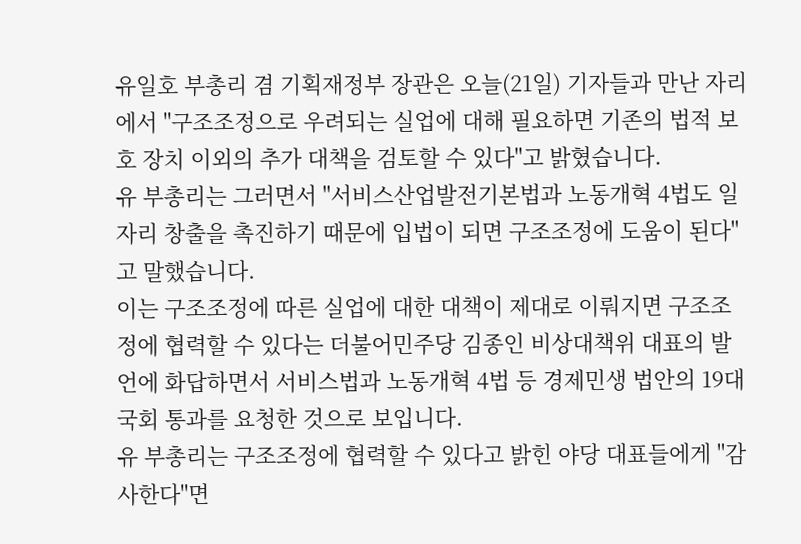유일호 부총리 겸 기획재정부 장관은 오늘(21일) 기자들과 만난 자리에서 "구조조정으로 우려되는 실업에 대해 필요하면 기존의 법적 보호 장치 이외의 추가 대책을 검토할 수 있다"고 밝혔습니다.
유 부총리는 그러면서 "서비스산업발전기본법과 노동개혁 4법도 일자리 창출을 촉진하기 때문에 입법이 되면 구조조정에 도움이 된다"고 말했습니다.
이는 구조조정에 따른 실업에 대한 대책이 제대로 이뤄지면 구조조정에 협력할 수 있다는 더불어민주당 김종인 비상대책위 대표의 발언에 화답하면서 서비스법과 노동개혁 4법 등 경제민생 법안의 19대 국회 통과를 요청한 것으로 보입니다.
유 부총리는 구조조정에 협력할 수 있다고 밝힌 야당 대표들에게 "감사한다"면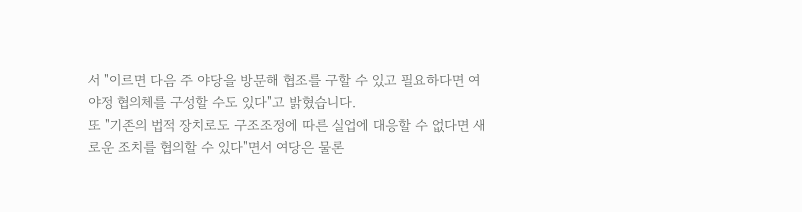서 "이르면 다음 주 야당을 방문해 협조를 구할 수 있고 필요하다면 여야정 협의체를 구성할 수도 있다"고 밝혔습니다.
또 "기존의 법적 장치로도 구조조정에 따른 실업에 대응할 수 없다면 새로운 조치를 협의할 수 있다"면서 여당은 물론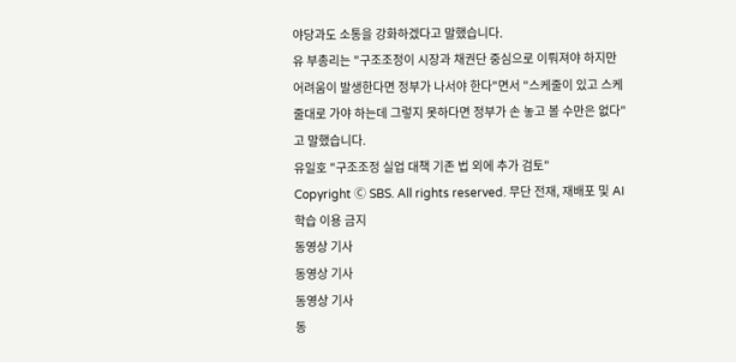야당과도 소통을 강화하겠다고 말했습니다.
유 부총리는 "구조조정이 시장과 채권단 중심으로 이뤄져야 하지만 어려움이 발생한다면 정부가 나서야 한다"면서 "스케줄이 있고 스케줄대로 가야 하는데 그렇지 못하다면 정부가 손 놓고 볼 수만은 없다"고 말했습니다.
유일호 "구조조정 실업 대책 기존 법 외에 추가 검토"
Copyright Ⓒ SBS. All rights reserved. 무단 전재, 재배포 및 AI학습 이용 금지
동영상 기사
동영상 기사
동영상 기사
동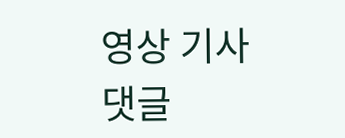영상 기사
댓글